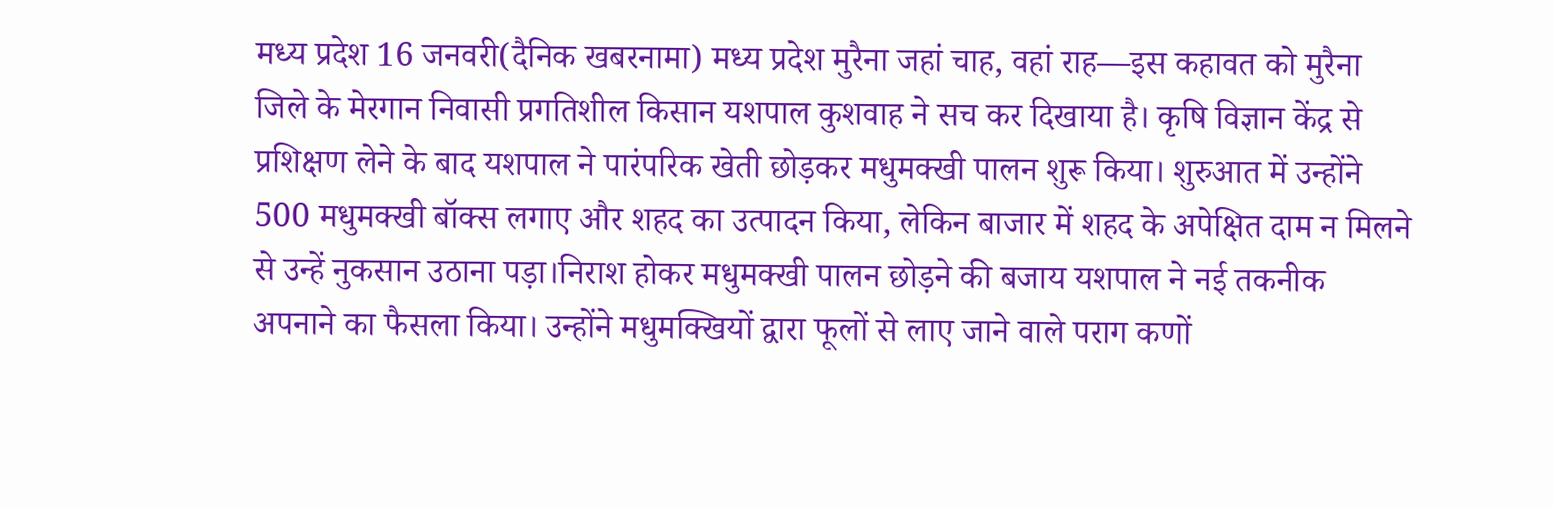मध्य प्रदेश 16 जनवरी(दैनिक खबरनामा) मध्य प्रदेश मुरैना जहां चाह, वहां राह—इस कहावत को मुरैना जिले के मेरगान निवासी प्रगतिशील किसान यशपाल कुशवाह ने सच कर दिखाया है। कृषि विज्ञान केंद्र से प्रशिक्षण लेने के बाद यशपाल ने पारंपरिक खेती छोड़कर मधुमक्खी पालन शुरू किया। शुरुआत में उन्होंने 500 मधुमक्खी बॉक्स लगाए और शहद का उत्पादन किया, लेकिन बाजार में शहद के अपेक्षित दाम न मिलने से उन्हें नुकसान उठाना पड़ा।निराश होकर मधुमक्खी पालन छोड़ने की बजाय यशपाल ने नई तकनीक अपनाने का फैसला किया। उन्होंने मधुमक्खियों द्वारा फूलों से लाए जाने वाले पराग कणों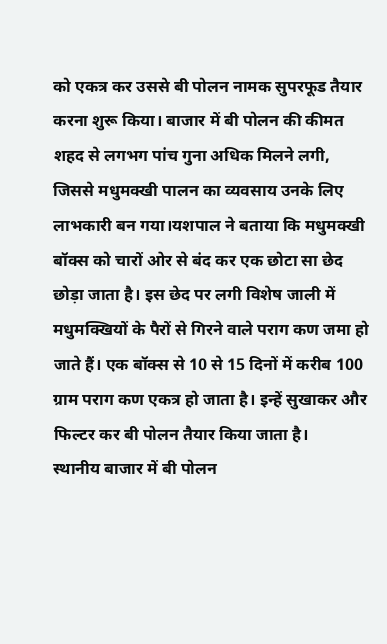को एकत्र कर उससे बी पोलन नामक सुपरफूड तैयार करना शुरू किया। बाजार में बी पोलन की कीमत शहद से लगभग पांच गुना अधिक मिलने लगी, जिससे मधुमक्खी पालन का व्यवसाय उनके लिए लाभकारी बन गया।यशपाल ने बताया कि मधुमक्खी बॉक्स को चारों ओर से बंद कर एक छोटा सा छेद छोड़ा जाता है। इस छेद पर लगी विशेष जाली में मधुमक्खियों के पैरों से गिरने वाले पराग कण जमा हो जाते हैं। एक बॉक्स से 10 से 15 दिनों में करीब 100 ग्राम पराग कण एकत्र हो जाता है। इन्हें सुखाकर और फिल्टर कर बी पोलन तैयार किया जाता है।
स्थानीय बाजार में बी पोलन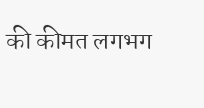की कीमत लगभग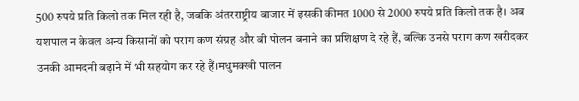500 रुपये प्रति किलो तक मिल रही है, जबकि अंतरराष्ट्रीय बाजार में इसकी कीमत 1000 से 2000 रुपये प्रति किलो तक है। अब यशपाल न केवल अन्य किसानों को पराग कण संग्रह और बी पोलन बनाने का प्रशिक्षण दे रहे हैं, बल्कि उनसे पराग कण खरीदकर उनकी आमदनी बढ़ाने में भी सहयोग कर रहे हैं।मधुमक्खी पालन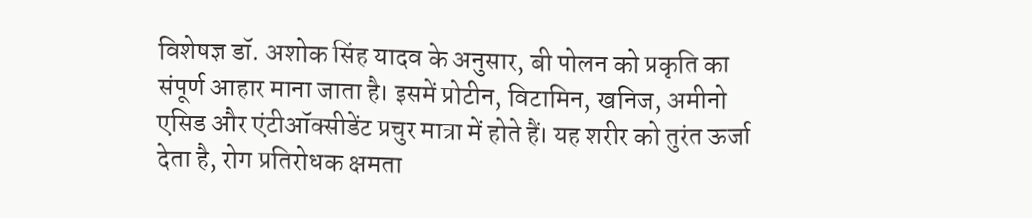विशेषज्ञ डॉ. अशोक सिंह यादव के अनुसार, बी पोलन को प्रकृति का संपूर्ण आहार माना जाता है। इसमें प्रोटीन, विटामिन, खनिज, अमीनो एसिड और एंटीऑक्सीडेंट प्रचुर मात्रा में होते हैं। यह शरीर को तुरंत ऊर्जा देता है, रोग प्रतिरोधक क्षमता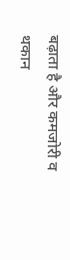बढ़ाता है और कमजोरी व थकान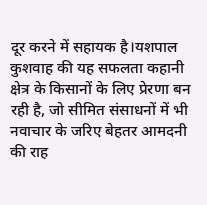दूर करने में सहायक है।यशपाल कुशवाह की यह सफलता कहानी क्षेत्र के किसानों के लिए प्रेरणा बन रही है, जो सीमित संसाधनों में भी नवाचार के जरिए बेहतर आमदनी की राह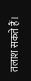तलाश सकते हैं।